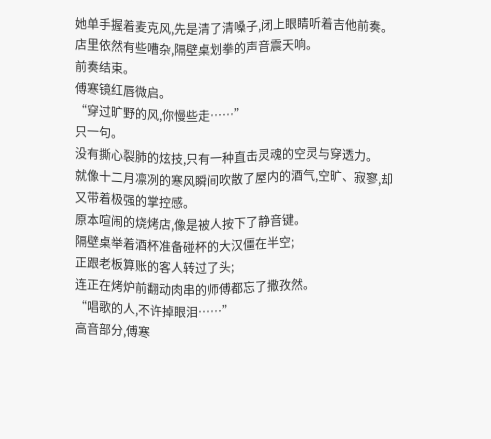她单手握着麦克风,先是清了清嗓子,闭上眼睛听着吉他前奏。
店里依然有些嘈杂,隔壁桌划拳的声音震天响。
前奏结束。
傅寒镜红唇微启。
“穿过旷野的风,你慢些走……”
只一句。
没有撕心裂肺的炫技,只有一种直击灵魂的空灵与穿透力。
就像十二月凛冽的寒风瞬间吹散了屋内的酒气,空旷、寂寥,却又带着极强的掌控感。
原本喧闹的烧烤店,像是被人按下了静音键。
隔壁桌举着酒杯准备碰杯的大汉僵在半空;
正跟老板算账的客人转过了头;
连正在烤炉前翻动肉串的师傅都忘了撒孜然。
“唱歌的人,不许掉眼泪……”
高音部分,傅寒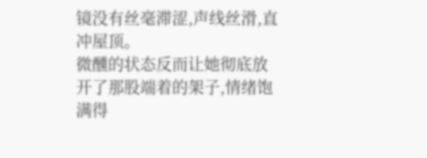镜没有丝毫滞涩,声线丝滑,直冲屋顶。
微醺的状态反而让她彻底放开了那股端着的架子,情绪饱满得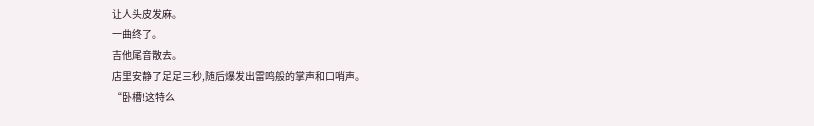让人头皮发麻。
一曲终了。
吉他尾音散去。
店里安静了足足三秒,随后爆发出雷鸣般的掌声和口哨声。
“卧槽!这特么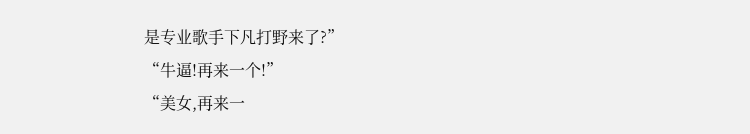是专业歌手下凡打野来了?”
“牛逼!再来一个!”
“美女,再来一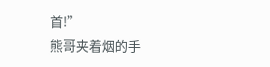首!”
熊哥夹着烟的手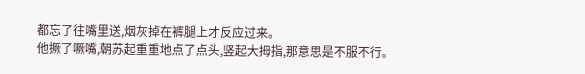都忘了往嘴里送,烟灰掉在裤腿上才反应过来。
他撅了噘嘴,朝苏起重重地点了点头,竖起大拇指,那意思是不服不行。